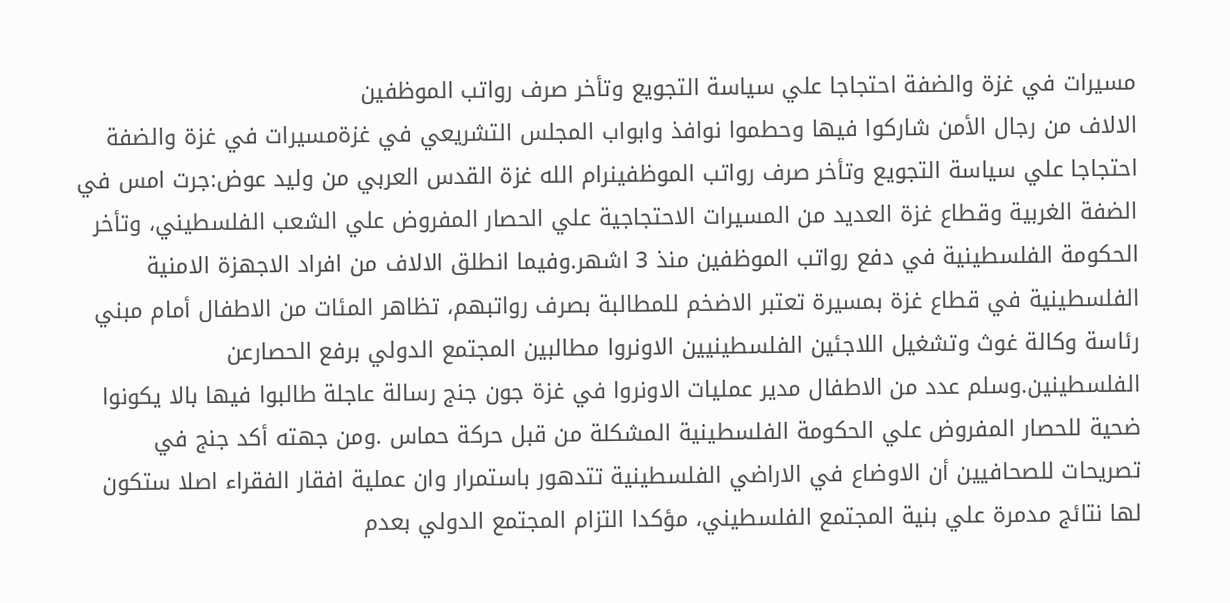مسيرات في غزة والضفة احتجاجا علي سياسة التجويع وتأخر صرف رواتب الموظفين
الالاف من رجال الأمن شاركوا فيها وحطموا نوافذ وابواب المجلس التشريعي في غزةمسيرات في غزة والضفة احتجاجا علي سياسة التجويع وتأخر صرف رواتب الموظفينرام الله غزة القدس العربي من وليد عوض:جرت امس في الضفة الغربية وقطاع غزة العديد من المسيرات الاحتجاجية علي الحصار المفروض علي الشعب الفلسطيني، وتأخر الحكومة الفلسطينية في دفع رواتب الموظفين منذ 3 اشهر.وفيما انطلق الالاف من افراد الاجهزة الامنية الفلسطينية في قطاع غزة بمسيرة تعتبر الاضخم للمطالبة بصرف رواتبهم، تظاهر المئات من الاطفال أمام مبني رئاسة وكالة غوث وتشغيل اللاجئين الفلسطينيين الاونروا مطالبين المجتمع الدولي برفع الحصارعن الفلسطينين.وسلم عدد من الاطفال مدير عمليات الاونروا في غزة جون جنج رسالة عاجلة طالبوا فيها بالا يكونوا ضحية للحصار المفروض علي الحكومة الفلسطينية المشكلة من قبل حركة حماس .ومن جهته أكد جنج في تصريحات للصحافيين أن الاوضاع في الاراضي الفلسطينية تتدهور باستمرار وان عملية افقار الفقراء اصلا ستكون لها نتائج مدمرة علي بنية المجتمع الفلسطيني، مؤكدا التزام المجتمع الدولي بعدم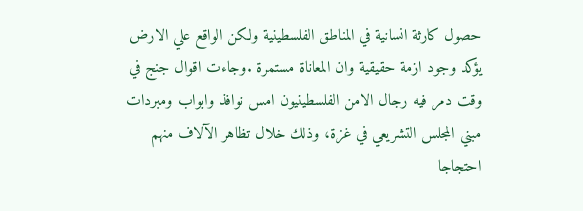حصول كارثة انسانية في المناطق الفلسطينية ولكن الواقع علي الارض يؤكد وجود ازمة حقيقية وان المعاناة مستمرة .وجاءت اقوال جنج في وقت دمر فيه رجال الامن الفلسطينيون امس نوافذ وابواب ومبردات مبني المجلس التشريعي في غزة، وذلك خلال تظاهر الآلاف منهم احتجاجا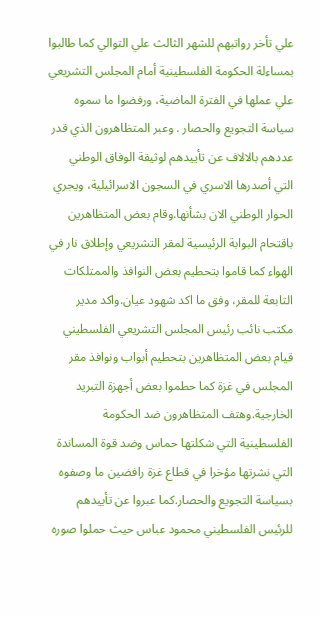علي تأخر رواتبهم للشهر الثالث علي التوالي كما طالبوا بمساءلة الحكومة الفلسطينية أمام المجلس التشريعي علي عملها في الفترة الماضية، ورفضوا ما سموه سياسة التجويع والحصار . وعبر المتظاهرون الذي قدر عددهم بالالاف عن تأييدهم لوثيقة الوفاق الوطني التي أصدرها الاسري في السجون الاسرائيلية، ويجري الحوار الوطني الان بشأنها.وقام بعض المتظاهرين باقتحام البوابة الرئيسية لمقر التشريعي وإطلاق نار في الهواء كما قاموا بتحطيم بعض النوافذ والممتلكات التابعة للمقر، وفق ما اكد شهود عيان.واكد مدير مكتب نائب رئيس المجلس التشريعي الفلسطيني قيام بعض المتظاهرين بتحطيم أبواب ونوافذ مقر المجلس في غزة كما حطموا بعض أجهزة التبريد الخارجية.وهتف المتظاهرون ضد الحكومة الفلسطينية التي شكلتها حماس وضد قوة المساندة التي نشرتها مؤخرا في قطاع غزة رافضين ما وصفوه بسياسة التجويع والحصار.كما عبروا عن تأييدهم للرئيس الفلسطيني محمود عباس حيث حملوا صوره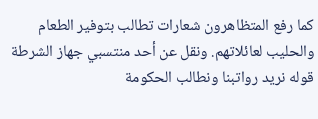كما رفع المتظاهرون شعارات تطالب بتوفير الطعام والحليب لعائلاتهم. ونقل عن أحد منتسبي جهاز الشرطة قوله نريد رواتبنا ونطالب الحكومة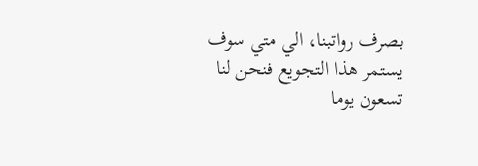بصرف رواتبنا، الي متي سوف يستمر هذا التجويع فنحن لنا تسعون يوما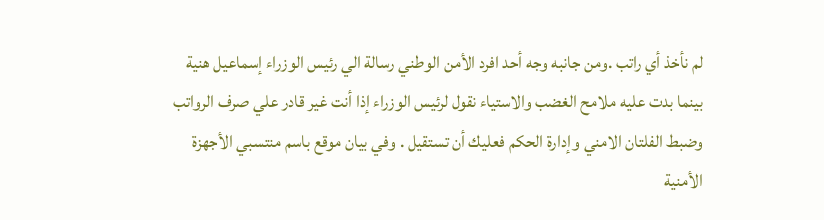لم نأخذ أي راتب .ومن جانبه وجه أحد افرد الأمن الوطني رسالة الي رئيس الوزراء إسماعيل هنية بينما بدت عليه ملامح الغضب والاستياء نقول لرئيس الوزراء إذا أنت غير قادر علي صرف الرواتب وضبط الفلتان الامني وإدارة الحكم فعليك أن تستقيل . وفي بيان موقع باسم منتسبي الأجهزة الأمنية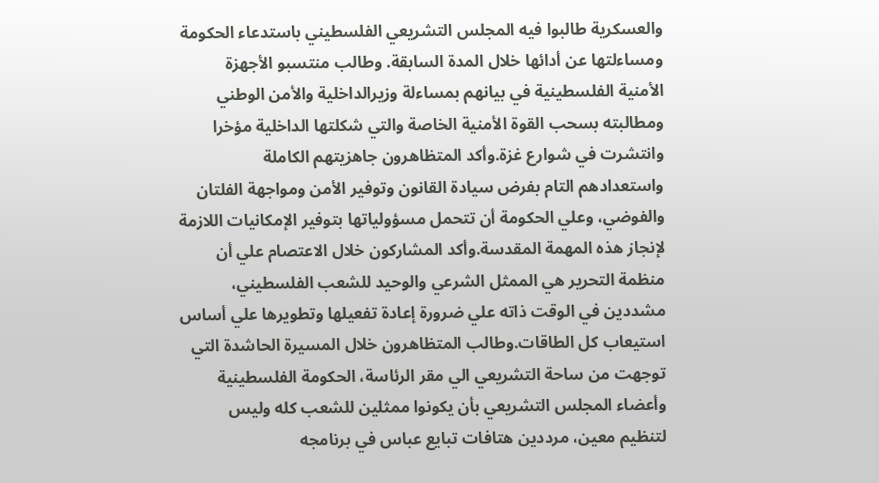والعسكرية طالبوا فيه المجلس التشريعي الفلسطيني باستدعاء الحكومة ومساءلتها عن أدائها خلال المدة السابقة. وطالب منتسبو الأجهزة الأمنية الفلسطينية في بيانهم بمساءلة وزيرالداخلية والأمن الوطني ومطالبته بسحب القوة الأمنية الخاصة والتي شكلتها الداخلية مؤخرا وانتشرت في شوارع غزة.وأكد المتظاهرون جاهزيتهم الكاملة واستعدادهم التام بفرض سيادة القانون وتوفير الأمن ومواجهة الفلتان والفوضي، وعلي الحكومة أن تتحمل مسؤولياتها بتوفير الإمكانيات اللازمة لإنجاز هذه المهمة المقدسة.وأكد المشاركون خلال الاعتصام علي أن منظمة التحرير هي الممثل الشرعي والوحيد للشعب الفلسطيني، مشددين في الوقت ذاته علي ضرورة إعادة تفعيلها وتطويرها علي أساس استيعاب كل الطاقات.وطالب المتظاهرون خلال المسيرة الحاشدة التي توجهت من ساحة التشريعي الي مقر الرئاسة، الحكومة الفلسطينية وأعضاء المجلس التشريعي بأن يكونوا ممثلين للشعب كله وليس لتنظيم معين، مرددين هتافات تبايع عباس في برنامجه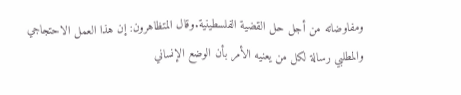ومفاوضاته من أجل حل القضية الفلسطينية.وقال المتظاهرون: إن هذا العمل الاحتجاجي والمطلبي رسالة لكل من يعنيه الأمر بأن الوضع الإنساني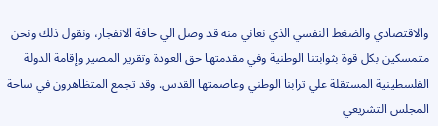والاقتصادي والضغط النفسي الذي نعاني منه قد وصل الي حافة الانفجار، ونقول ذلك ونحن متمسكين بكل قوة بثوابتنا الوطنية وفي مقدمتها حق العودة وتقرير المصير وإقامة الدولة الفلسطينية المستقلة علي ترابنا الوطني وعاصمتها القدس. وقد تجمع المتظاهرون في ساحة المجلس التشريعي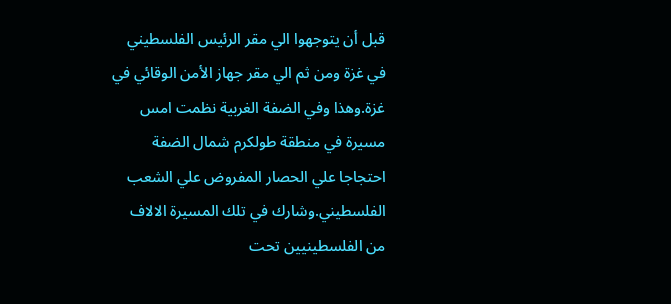قبل أن يتوجهوا الي مقر الرئيس الفلسطيني في غزة ومن ثم الي مقر جهاز الأمن الوقائي في غزة.وهذا وفي الضفة الغربية نظمت امس مسيرة في منطقة طولكرم شمال الضفة احتجاجا علي الحصار المفروض علي الشعب الفلسطيني.وشارك في تلك المسيرة الالاف من الفلسطينيين تحت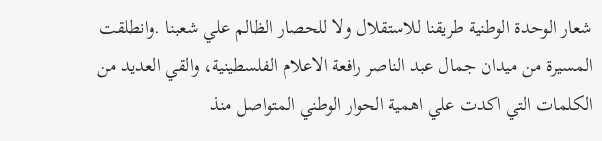شعار الوحدة الوطنية طريقنا للاستقلال ولا للحصار الظالم علي شعبنا .وانطلقت المسيرة من ميدان جمال عبد الناصر رافعة الاعلام الفلسطينية، والقي العديد من الكلمات التي اكدت علي اهمية الحوار الوطني المتواصل منذ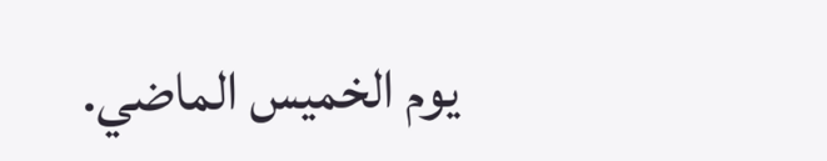يوم الخميس الماضي.